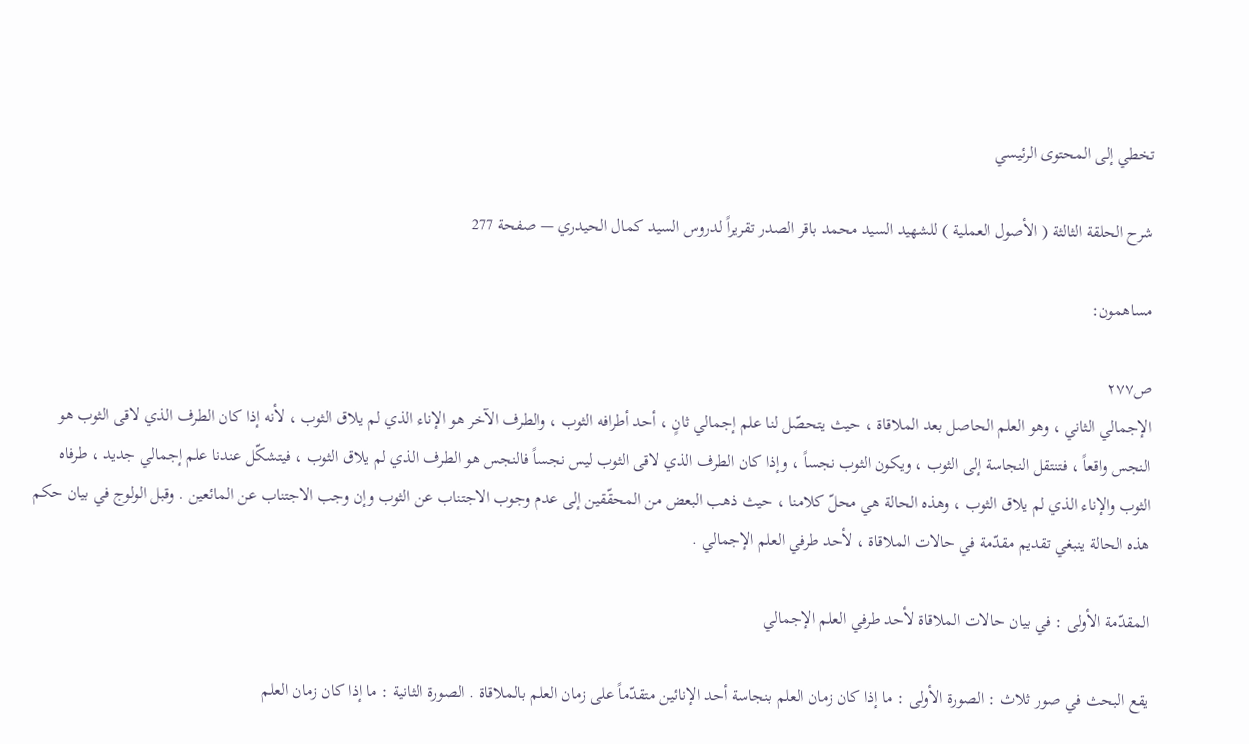تخطي إلى المحتوى الرئيسي

شرح الحلقة الثالثة ( الأصول العملية ) للشهيد السيد محمد باقر الصدر تقريراً لدروس السيد كمال الحيدري — صفحة 277

مساهمون:

ص٢٧٧
الإجمالي الثاني ، وهو العلم الحاصل بعد الملاقاة ، حيث يتحصّل لنا علم إجمالي ثانٍ ، أحد أطرافه الثوب ، والطرف الآخر هو الإناء الذي لم يلاق الثوب ، لأنه إذا كان الطرف الذي لاقى الثوب هو النجس واقعاً ، فتنتقل النجاسة إلى الثوب ، ويكون الثوب نجساً ، وإذا كان الطرف الذي لاقى الثوب ليس نجساً فالنجس هو الطرف الذي لم يلاق الثوب ، فيتشكّل عندنا علم إجمالي جديد ، طرفاه الثوب والإناء الذي لم يلاق الثوب ، وهذه الحالة هي محلّ كلامنا ، حيث ذهب البعض من المحقّقين إلى عدم وجوب الاجتناب عن الثوب وإن وجب الاجتناب عن المائعين . وقبل الولوج في بيان حكم هذه الحالة ينبغي تقديم مقدّمة في حالات الملاقاة ، لأحد طرفي العلم الإجمالي .

المقدّمة الأولى : في بيان حالات الملاقاة لأحد طرفي العلم الإجمالي

يقع البحث في صور ثلاث : الصورة الأولى : ما إذا كان زمان العلم بنجاسة أحد الإنائين متقدّماً على زمان العلم بالملاقاة . الصورة الثانية : ما إذا كان زمان العلم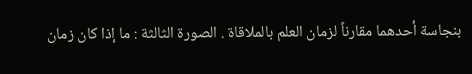بنجاسة أحدهما مقارناً لزمان العلم بالملاقاة . الصورة الثالثة : ما إذا كان زمان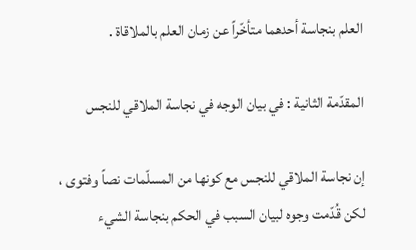العلم بنجاسة أحدهما متأخّراً عن زمان العلم بالملاقاة .

المقدّمة الثانية : في بيان الوجه في نجاسة الملاقي للنجس

إن نجاسة الملاقي للنجس مع كونها من المسلّمات نصاً وفتوى ، لكن قُدّمت وجوه لبيان السبب في الحكم بنجاسة الشيء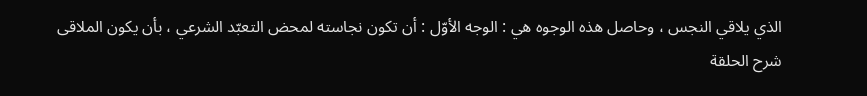الذي يلاقي النجس ، وحاصل هذه الوجوه هي : الوجه الأوّل : أن تكون نجاسته لمحض التعبّد الشرعي ، بأن يكون الملاقى
شرح الحلقة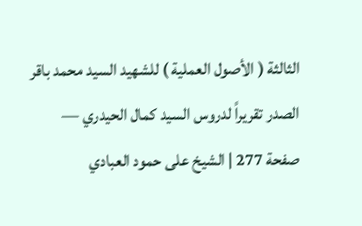الثالثة ( الأصول العملية ) للشهيد السيد محمد باقر الصدر تقريراً لدروس السيد كمال الحيدري — صفحة 277 | الشيخ على حمود العبادي